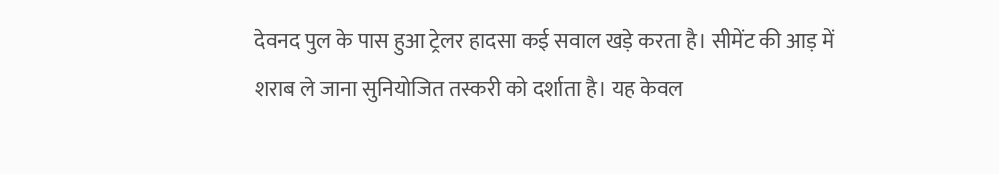देवनद पुल के पास हुआ ट्रेलर हादसा कई सवाल खड़े करता है। सीमेंट की आड़ में शराब ले जाना सुनियोजित तस्करी को दर्शाता है। यह केवल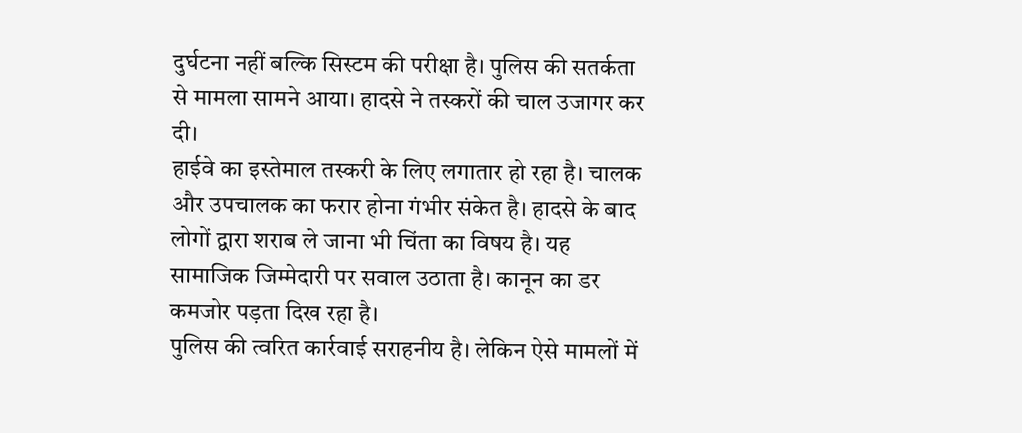दुर्घटना नहीं बल्कि सिस्टम की परीक्षा है। पुलिस की सतर्कता से मामला सामने आया। हादसे ने तस्करों की चाल उजागर कर दी।
हाईवे का इस्तेमाल तस्करी के लिए लगातार हो रहा है। चालक और उपचालक का फरार होना गंभीर संकेत है। हादसे के बाद लोगों द्वारा शराब ले जाना भी चिंता का विषय है। यह सामाजिक जिम्मेदारी पर सवाल उठाता है। कानून का डर कमजोर पड़ता दिख रहा है।
पुलिस की त्वरित कार्रवाई सराहनीय है। लेकिन ऐसे मामलों में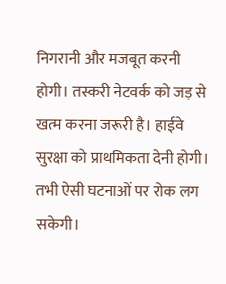निगरानी और मजबूत करनी होगी। तस्करी नेटवर्क को जड़ से खत्म करना जरूरी है। हाईवे सुरक्षा को प्राथमिकता देनी होगी। तभी ऐसी घटनाओं पर रोक लग सकेगी।